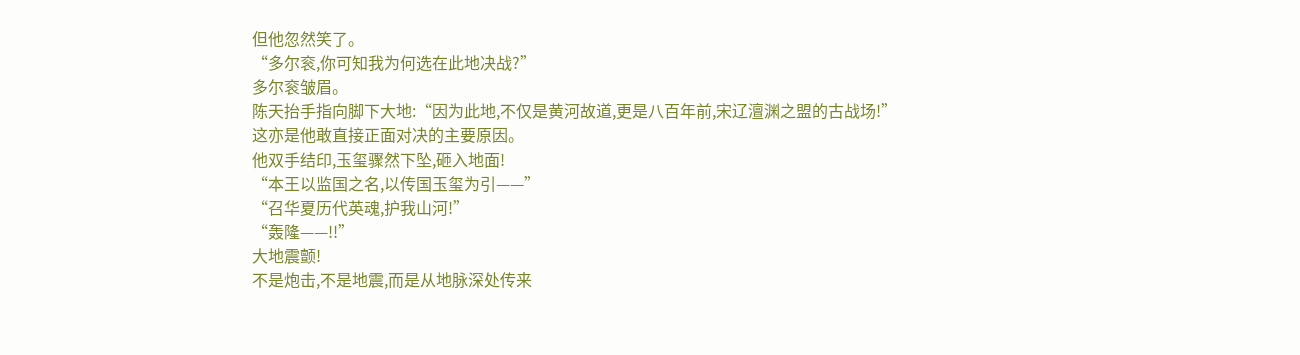但他忽然笑了。
“多尔衮,你可知我为何选在此地决战?”
多尔衮皱眉。
陈天抬手指向脚下大地:“因为此地,不仅是黄河故道,更是八百年前,宋辽澶渊之盟的古战场!”
这亦是他敢直接正面对决的主要原因。
他双手结印,玉玺骤然下坠,砸入地面!
“本王以监国之名,以传国玉玺为引——”
“召华夏历代英魂,护我山河!”
“轰隆——!!”
大地震颤!
不是炮击,不是地震,而是从地脉深处传来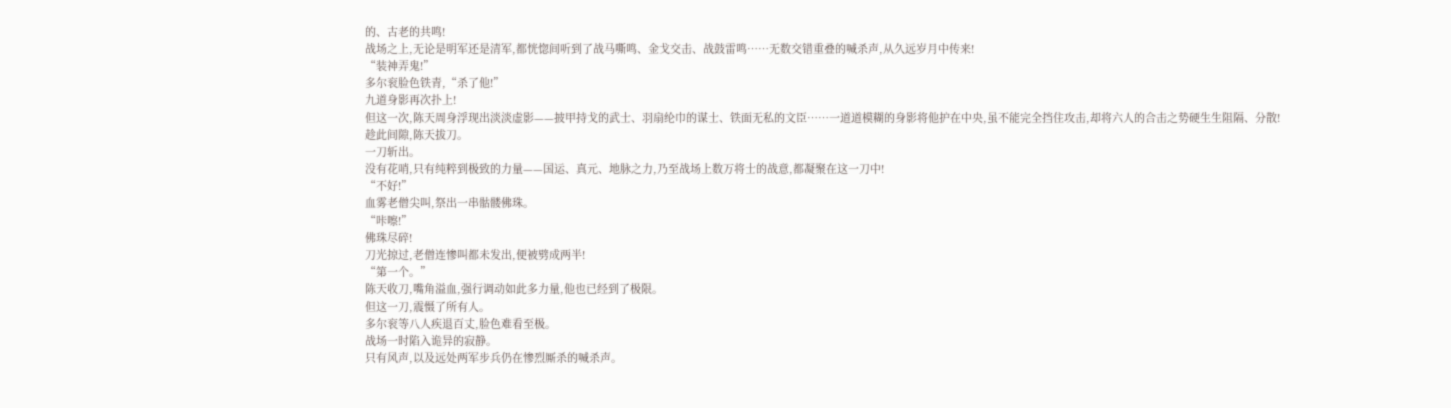的、古老的共鸣!
战场之上,无论是明军还是清军,都恍惚间听到了战马嘶鸣、金戈交击、战鼓雷鸣……无数交错重叠的喊杀声,从久远岁月中传来!
“装神弄鬼!”
多尔衮脸色铁青,“杀了他!”
九道身影再次扑上!
但这一次,陈天周身浮现出淡淡虚影——披甲持戈的武士、羽扇纶巾的谋士、铁面无私的文臣……一道道模糊的身影将他护在中央,虽不能完全挡住攻击,却将六人的合击之势硬生生阻隔、分散!
趁此间隙,陈天拔刀。
一刀斩出。
没有花哨,只有纯粹到极致的力量——国运、真元、地脉之力,乃至战场上数万将士的战意,都凝聚在这一刀中!
“不好!”
血雾老僧尖叫,祭出一串骷髅佛珠。
“咔嚓!”
佛珠尽碎!
刀光掠过,老僧连惨叫都未发出,便被劈成两半!
“第一个。”
陈天收刀,嘴角溢血,强行调动如此多力量,他也已经到了极限。
但这一刀,震慑了所有人。
多尔衮等八人疾退百丈,脸色难看至极。
战场一时陷入诡异的寂静。
只有风声,以及远处两军步兵仍在惨烈厮杀的喊杀声。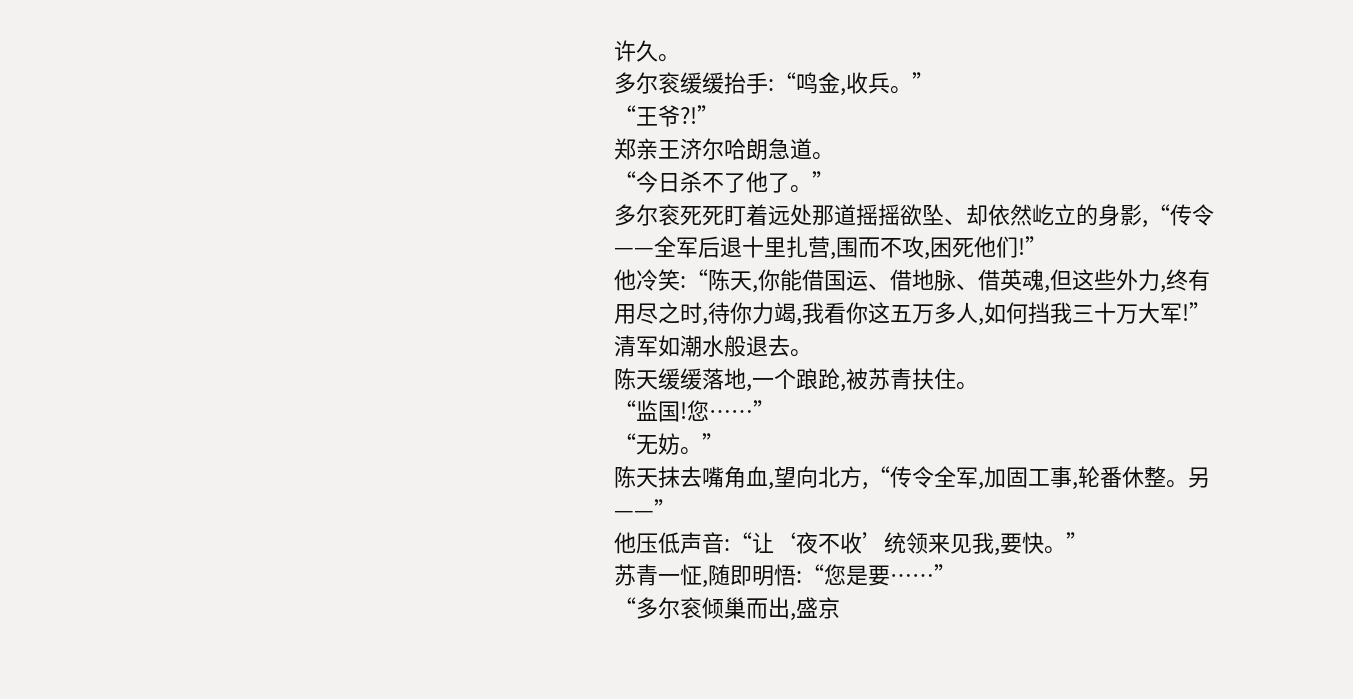许久。
多尔衮缓缓抬手:“鸣金,收兵。”
“王爷?!”
郑亲王济尔哈朗急道。
“今日杀不了他了。”
多尔衮死死盯着远处那道摇摇欲坠、却依然屹立的身影,“传令——全军后退十里扎营,围而不攻,困死他们!”
他冷笑:“陈天,你能借国运、借地脉、借英魂,但这些外力,终有用尽之时,待你力竭,我看你这五万多人,如何挡我三十万大军!”
清军如潮水般退去。
陈天缓缓落地,一个踉跄,被苏青扶住。
“监国!您……”
“无妨。”
陈天抹去嘴角血,望向北方,“传令全军,加固工事,轮番休整。另——”
他压低声音:“让‘夜不收’统领来见我,要快。”
苏青一怔,随即明悟:“您是要……”
“多尔衮倾巢而出,盛京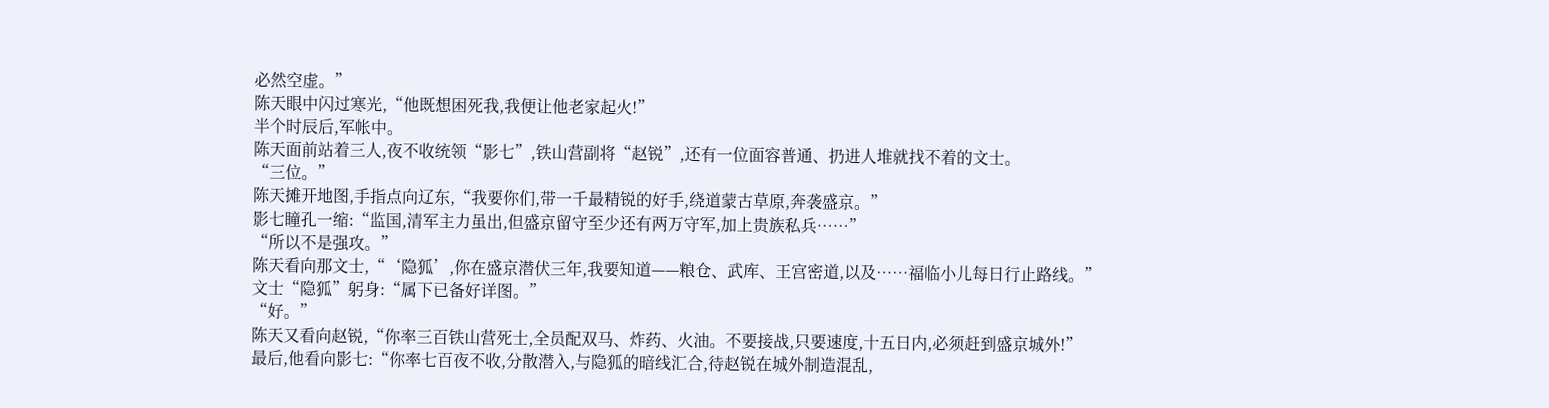必然空虚。”
陈天眼中闪过寒光,“他既想困死我,我便让他老家起火!”
半个时辰后,军帐中。
陈天面前站着三人,夜不收统领“影七”,铁山营副将“赵锐”,还有一位面容普通、扔进人堆就找不着的文士。
“三位。”
陈天摊开地图,手指点向辽东,“我要你们,带一千最精锐的好手,绕道蒙古草原,奔袭盛京。”
影七瞳孔一缩:“监国,清军主力虽出,但盛京留守至少还有两万守军,加上贵族私兵……”
“所以不是强攻。”
陈天看向那文士,“‘隐狐’,你在盛京潜伏三年,我要知道——粮仓、武库、王宫密道,以及……福临小儿每日行止路线。”
文士“隐狐”躬身:“属下已备好详图。”
“好。”
陈天又看向赵锐,“你率三百铁山营死士,全员配双马、炸药、火油。不要接战,只要速度,十五日内,必须赶到盛京城外!”
最后,他看向影七:“你率七百夜不收,分散潜入,与隐狐的暗线汇合,待赵锐在城外制造混乱,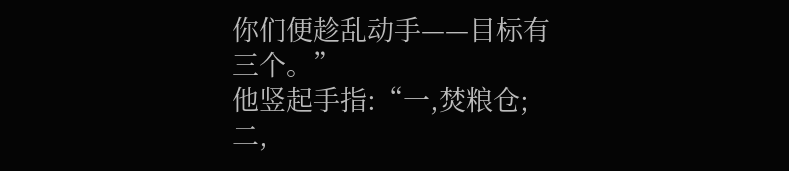你们便趁乱动手——目标有三个。”
他竖起手指:“一,焚粮仓;二,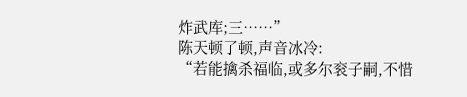炸武库;三……”
陈天顿了顿,声音冰冷:
“若能擒杀福临,或多尔衮子嗣,不惜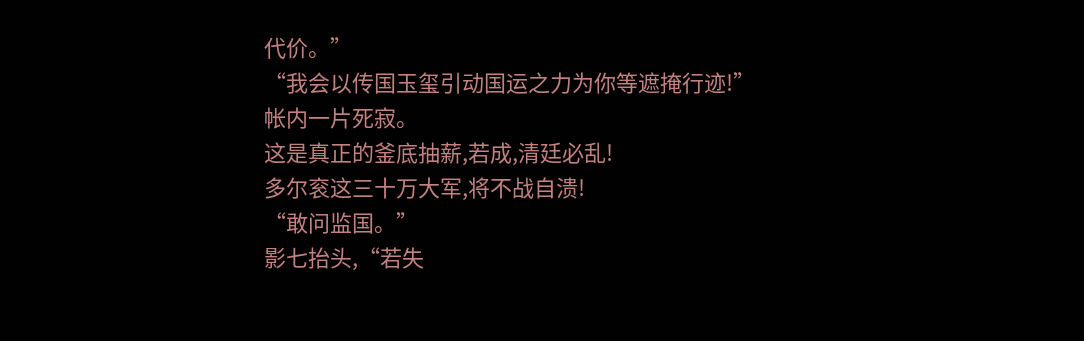代价。”
“我会以传国玉玺引动国运之力为你等遮掩行迹!”
帐内一片死寂。
这是真正的釜底抽薪,若成,清廷必乱!
多尔衮这三十万大军,将不战自溃!
“敢问监国。”
影七抬头,“若失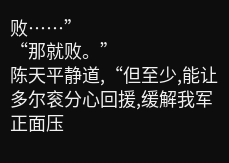败……”
“那就败。”
陈天平静道,“但至少,能让多尔衮分心回援,缓解我军正面压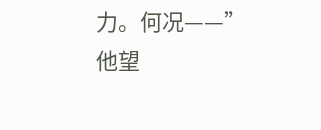力。何况——”
他望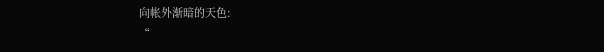向帐外渐暗的天色:
“